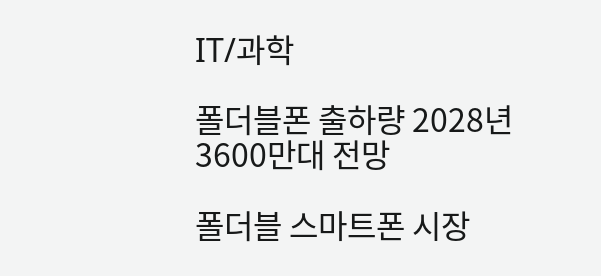IT/과학

폴더블폰 출하량 2028년 3600만대 전망

폴더블 스마트폰 시장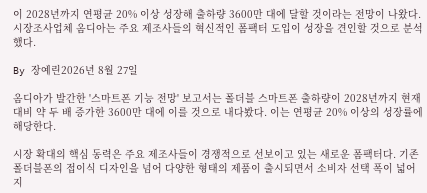이 2028년까지 연평균 20% 이상 성장해 출하량 3600만 대에 달할 것이라는 전망이 나왔다. 시장조사업체 옴디아는 주요 제조사들의 혁신적인 폼팩터 도입이 성장을 견인할 것으로 분석했다.

By 장예린2026년 8월 27일

옴디아가 발간한 '스마트폰 기능 전망' 보고서는 폴더블 스마트폰 출하량이 2028년까지 현재 대비 약 두 배 증가한 3600만 대에 이를 것으로 내다봤다. 이는 연평균 20% 이상의 성장률에 해당한다.

시장 확대의 핵심 동력은 주요 제조사들이 경쟁적으로 선보이고 있는 새로운 폼팩터다. 기존 폴더블폰의 접이식 디자인을 넘어 다양한 형태의 제품이 출시되면서 소비자 선택 폭이 넓어지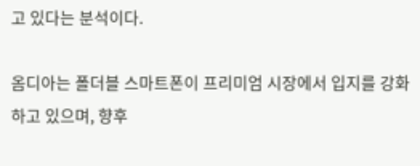고 있다는 분석이다.

옴디아는 폴더블 스마트폰이 프리미엄 시장에서 입지를 강화하고 있으며, 향후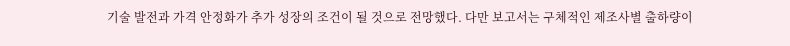기술 발전과 가격 안정화가 추가 성장의 조건이 될 것으로 전망했다. 다만 보고서는 구체적인 제조사별 출하량이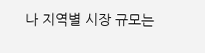나 지역별 시장 규모는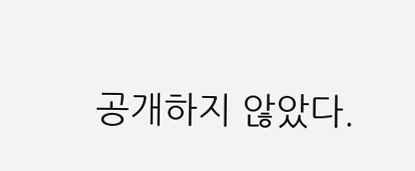공개하지 않았다.